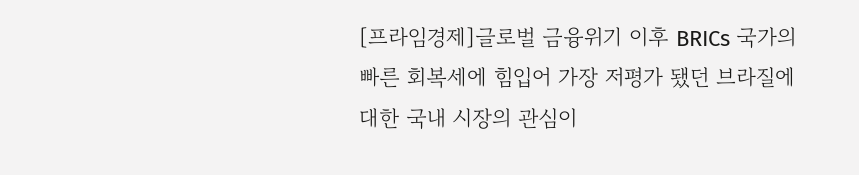[프라임경제]글로벌 금융위기 이후 BRICs 국가의 빠른 회복세에 힘입어 가장 저평가 됐던 브라질에 대한 국내 시장의 관심이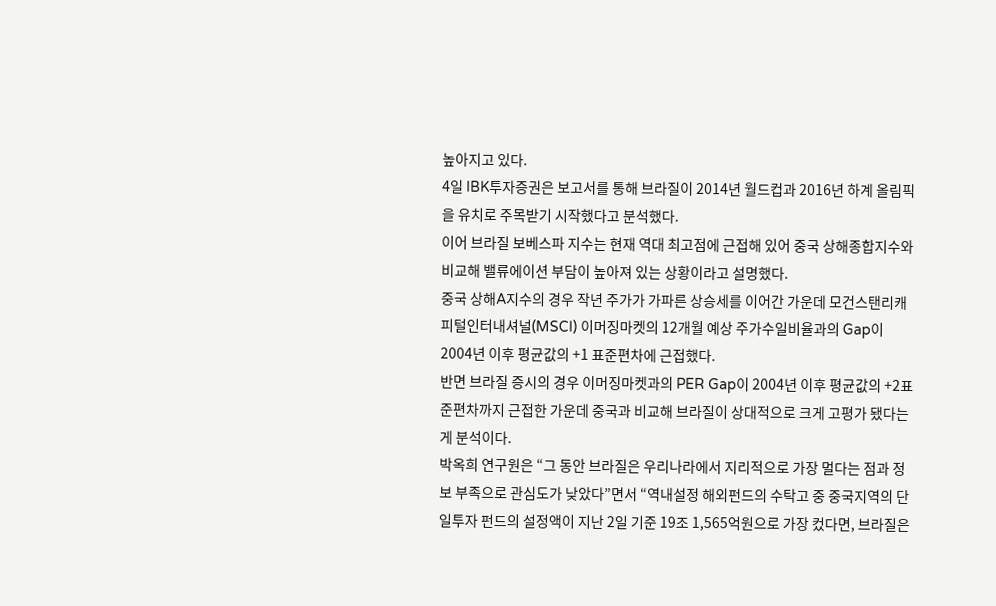높아지고 있다.
4일 IBK투자증권은 보고서를 통해 브라질이 2014년 월드컵과 2016년 하계 올림픽을 유치로 주목받기 시작했다고 분석했다.
이어 브라질 보베스파 지수는 현재 역대 최고점에 근접해 있어 중국 상해종합지수와 비교해 밸류에이션 부담이 높아져 있는 상황이라고 설명했다.
중국 상해A지수의 경우 작년 주가가 가파른 상승세를 이어간 가운데 모건스탠리캐피털인터내셔널(MSCI) 이머징마켓의 12개월 예상 주가수일비율과의 Gap이 2004년 이후 평균값의 +1 표준편차에 근접했다.
반면 브라질 증시의 경우 이머징마켓과의 PER Gap이 2004년 이후 평균값의 +2표준편차까지 근접한 가운데 중국과 비교해 브라질이 상대적으로 크게 고평가 됐다는 게 분석이다.
박옥희 연구원은 “그 동안 브라질은 우리나라에서 지리적으로 가장 멀다는 점과 정보 부족으로 관심도가 낮았다”면서 “역내설정 해외펀드의 수탁고 중 중국지역의 단일투자 펀드의 설정액이 지난 2일 기준 19조 1,565억원으로 가장 컸다면, 브라질은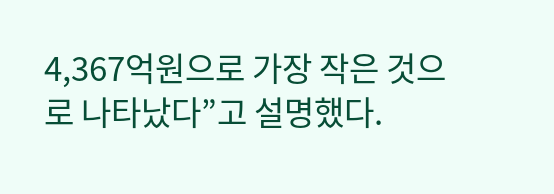4,367억원으로 가장 작은 것으로 나타났다”고 설명했다.